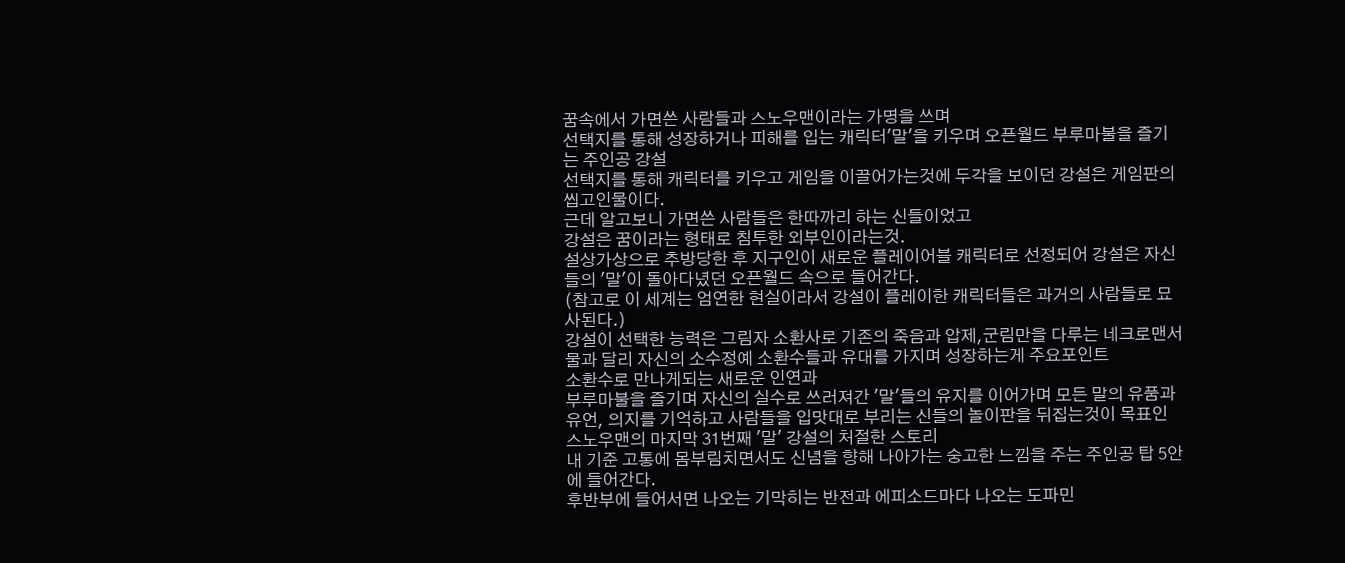꿈속에서 가면쓴 사람들과 스노우맨이라는 가명을 쓰며
선택지를 통해 성장하거나 피해를 입는 캐릭터'말'을 키우며 오픈월드 부루마불을 즐기는 주인공 강설
선택지를 통해 캐릭터를 키우고 게임을 이끌어가는것에 두각을 보이던 강설은 게임판의 씹고인물이다.
근데 알고보니 가면쓴 사람들은 한따까리 하는 신들이었고
강설은 꿈이라는 형태로 침투한 외부인이라는것.
설상가상으로 추방당한 후 지구인이 새로운 플레이어블 캐릭터로 선정되어 강설은 자신들의 '말'이 돌아다녔던 오픈월드 속으로 들어간다.
(참고로 이 세계는 엄연한 현실이라서 강설이 플레이한 캐릭터들은 과거의 사람들로 묘사된다.)
강설이 선택한 능력은 그림자 소환사로 기존의 죽음과 압제,군림만을 다루는 네크로맨서물과 달리 자신의 소수정예 소환수들과 유대를 가지며 성장하는게 주요포인트
소환수로 만나게되는 새로운 인연과
부루마불을 즐기며 자신의 실수로 쓰러져간 '말'들의 유지를 이어가며 모든 말의 유품과 유언, 의지를 기억하고 사람들을 입맛대로 부리는 신들의 놀이판을 뒤집는것이 목표인 스노우맨의 마지막 31번째 '말' 강설의 처절한 스토리
내 기준 고통에 몸부림치면서도 신념을 향해 나아가는 숭고한 느낌을 주는 주인공 탑 5안에 들어간다.
후반부에 들어서면 나오는 기막히는 반전과 에피소드마다 나오는 도파민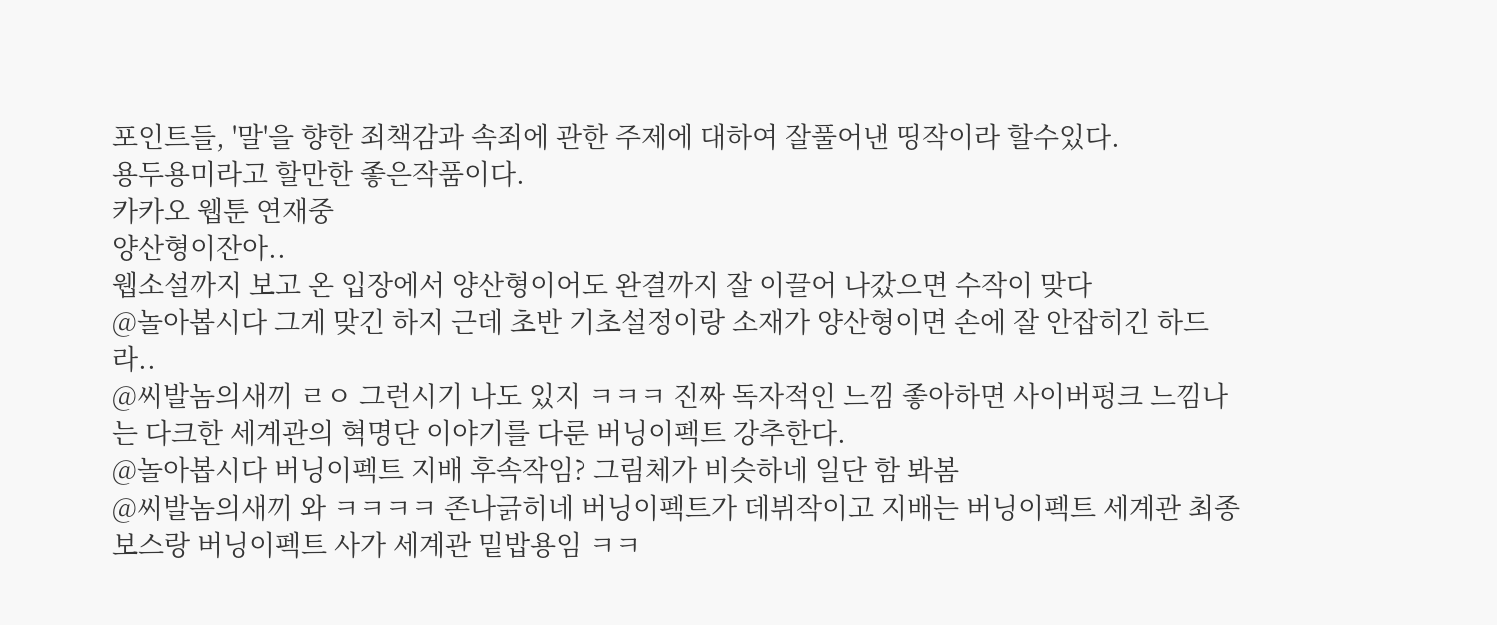포인트들, '말'을 향한 죄책감과 속죄에 관한 주제에 대하여 잘풀어낸 띵작이라 할수있다.
용두용미라고 할만한 좋은작품이다.
카카오 웹툰 연재중
양산형이잔아..
웹소설까지 보고 온 입장에서 양산형이어도 완결까지 잘 이끌어 나갔으면 수작이 맞다
@놀아봅시다 그게 맞긴 하지 근데 초반 기초설정이랑 소재가 양산형이면 손에 잘 안잡히긴 하드라..
@씨발놈의새끼 ㄹㅇ 그런시기 나도 있지 ㅋㅋㅋ 진짜 독자적인 느낌 좋아하면 사이버펑크 느낌나는 다크한 세계관의 혁명단 이야기를 다룬 버닝이펙트 강추한다.
@놀아봅시다 버닝이펙트 지배 후속작임? 그림체가 비슷하네 일단 함 봐봄
@씨발놈의새끼 와 ㅋㅋㅋㅋ 존나긁히네 버닝이펙트가 데뷔작이고 지배는 버닝이펙트 세계관 최종보스랑 버닝이펙트 사가 세계관 밑밥용임 ㅋㅋ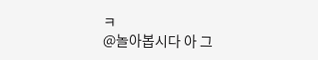ㅋ
@놀아봅시다 아 그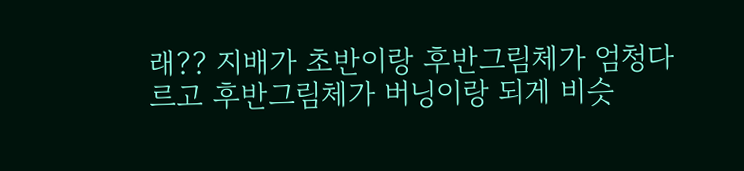래?? 지배가 초반이랑 후반그림체가 엄청다르고 후반그림체가 버닝이랑 되게 비슷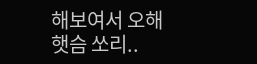해보여서 오해햇슴 쏘리..